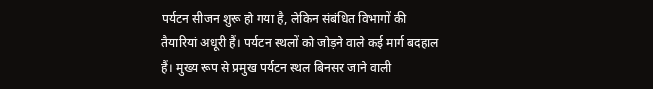पर्यटन सीजन शुरू हो गया है, लेकिन संबंधित विभागों की तैयारियां अधूरी हैं। पर्यटन स्थलों को जोड़ने वाले कई मार्ग बदहाल हैं। मुख्य रूप से प्रमुख पर्यटन स्थल बिनसर जाने वाली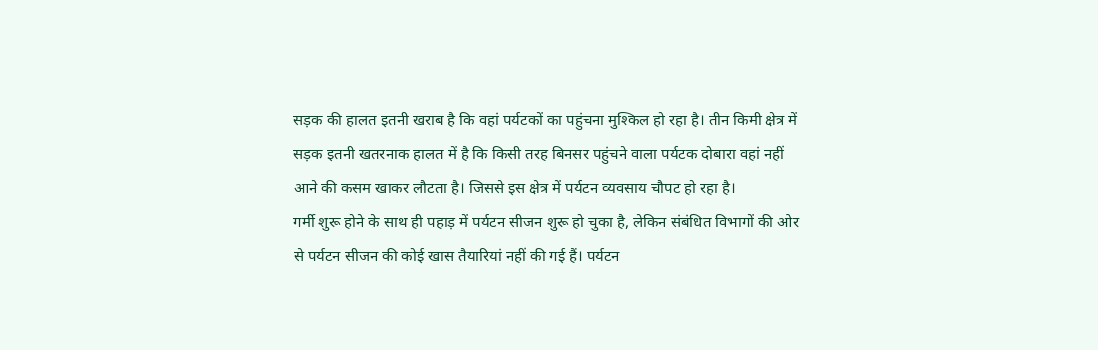सड़क की हालत इतनी खराब है कि वहां पर्यटकों का पहुंचना मुश्किल हो रहा है। तीन किमी क्षेत्र में सड़क इतनी खतरनाक हालत में है कि किसी तरह बिनसर पहुंचने वाला पर्यटक दोबारा वहां नहीं आने की कसम खाकर लौटता है। जिससे इस क्षेत्र में पर्यटन व्यवसाय चौपट हो रहा है।
गर्मी शुरू होने के साथ ही पहाड़ में पर्यटन सीजन शुरू हो चुका है, लेकिन संबंधित विभागों की ओर से पर्यटन सीजन की कोई खास तैयारियां नहीं की गई हैं। पर्यटन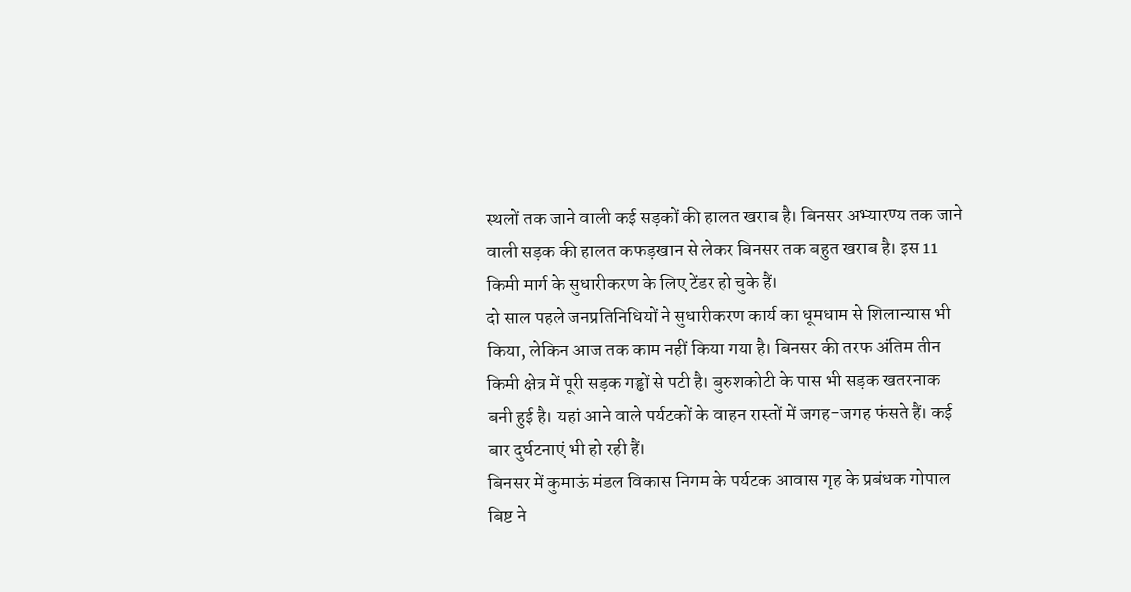स्थलों तक जाने वाली कई सड़कों की हालत खराब है। बिनसर अभ्यारण्य तक जाने वाली सड़क की हालत कफड़खान से लेकर बिनसर तक बहुत खराब है। इस 11 किमी मार्ग के सुधारीकरण के लिए टेंडर हो चुके हैं।
दो साल पहले जनप्रतिनिधियों ने सुधारीकरण कार्य का धूमधाम से शिलान्यास भी किया, लेकिन आज तक काम नहीं किया गया है। बिनसर की तरफ अंतिम तीन किमी क्षेत्र में पूरी सड़क गड्ढों से पटी है। बुरुशकोटी के पास भी सड़क खतरनाक बनी हुई है। यहां आने वाले पर्यटकों के वाहन रास्तों में जगह-जगह फंसते हैं। कई बार दुर्घटनाएं भी हो रही हैं।
बिनसर में कुमाऊं मंडल विकास निगम के पर्यटक आवास गृह के प्रबंधक गोपाल बिष्ट ने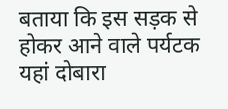बताया कि इस सड़क से होकर आने वाले पर्यटक यहां दोबारा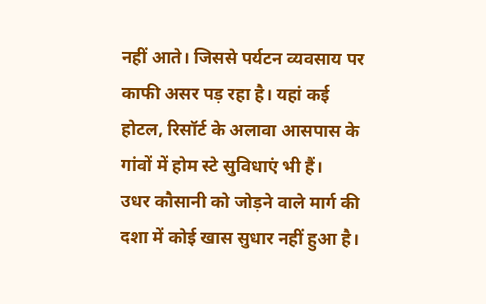नहीं आते। जिससे पर्यटन व्यवसाय पर काफी असर पड़ रहा है। यहां कई होटल, रिसॉर्ट के अलावा आसपास के गांवों में होम स्टे सुविधाएं भी हैं।
उधर कौसानी को जोड़ने वाले मार्ग की दशा में कोई खास सुधार नहीं हुआ है।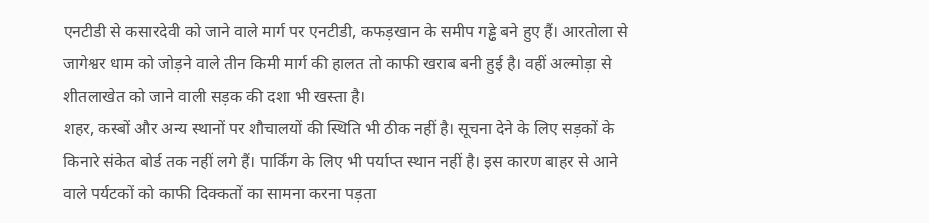एनटीडी से कसारदेवी को जाने वाले मार्ग पर एनटीडी, कफड़खान के समीप गड्ढे बने हुए हैं। आरतोला से जागेश्वर धाम को जोड़ने वाले तीन किमी मार्ग की हालत तो काफी खराब बनी हुई है। वहीं अल्मोड़ा से शीतलाखेत को जाने वाली सड़क की दशा भी खस्ता है।
शहर, कस्बों और अन्य स्थानों पर शौचालयों की स्थिति भी ठीक नहीं है। सूचना देने के लिए सड़कों के किनारे संकेत बोर्ड तक नहीं लगे हैं। पार्किंग के लिए भी पर्याप्त स्थान नहीं है। इस कारण बाहर से आने वाले पर्यटकों को काफी दिक्कतों का सामना करना पड़ता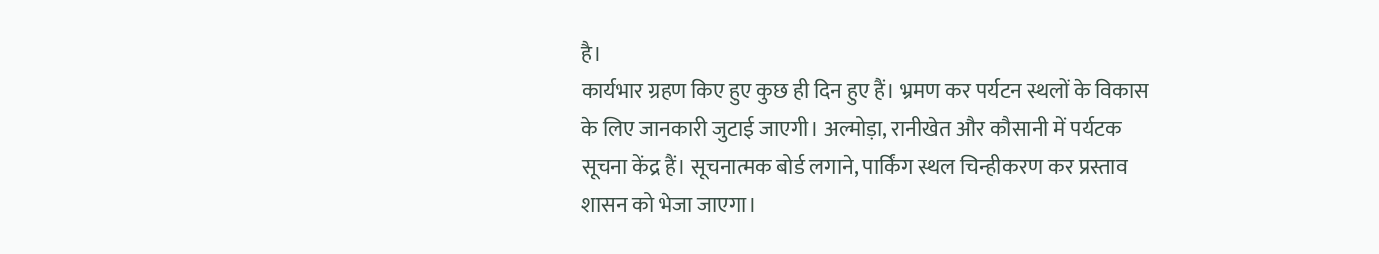है।
कार्यभार ग्रहण किए हुए कुछ ही दिन हुए हैं। भ्रमण कर पर्यटन स्थलों के विकास के लिए जानकारी जुटाई जाएगी। अल्मोड़ा, रानीखेत और कौसानी में पर्यटक सूचना केंद्र हैं। सूचनात्मक बोर्ड लगाने, पार्किंग स्थल चिन्हीकरण कर प्रस्ताव शासन को भेजा जाएगा।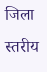जिला स्तरीय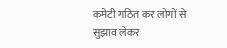कमेटी गठित कर लोगों से सुझाव लेकर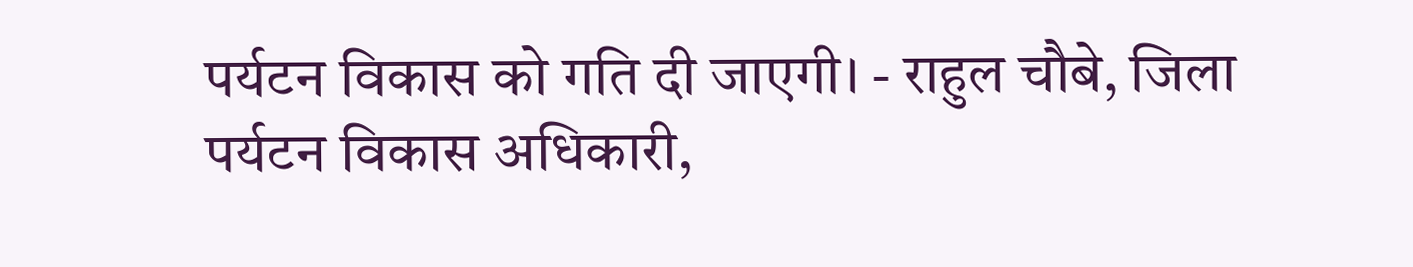पर्यटन विकास को गति दी जाएगी। - राहुल चौबे, जिला पर्यटन विकास अधिकारी,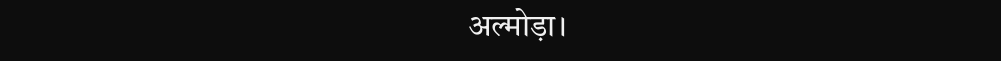अल्मोड़ा।